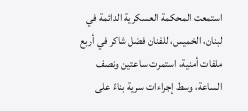استمعت المحكمة العسكرية الدائمة في لبنان، الخميس، للفنان فضل شاكر في أربع ملفات أمنية، استمرت ساعتين ونصف الساعة، وسط إجراءات سرية بناءً على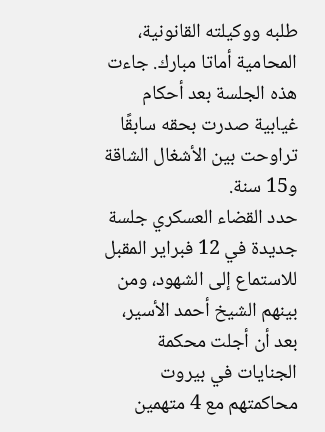طلبه ووكيلته القانونية، المحامية أماتا مبارك. جاءت هذه الجلسة بعد أحكام غيابية صدرت بحقه سابقًا تراوحت بين الأشغال الشاقة و15 سنة.
حدد القضاء العسكري جلسة جديدة في 12 فبراير المقبل للاستماع إلى الشهود، ومن بينهم الشيخ أحمد الأسير، بعد أن أجلت محكمة الجنايات في بيروت محاكمتهم مع 4 متهمين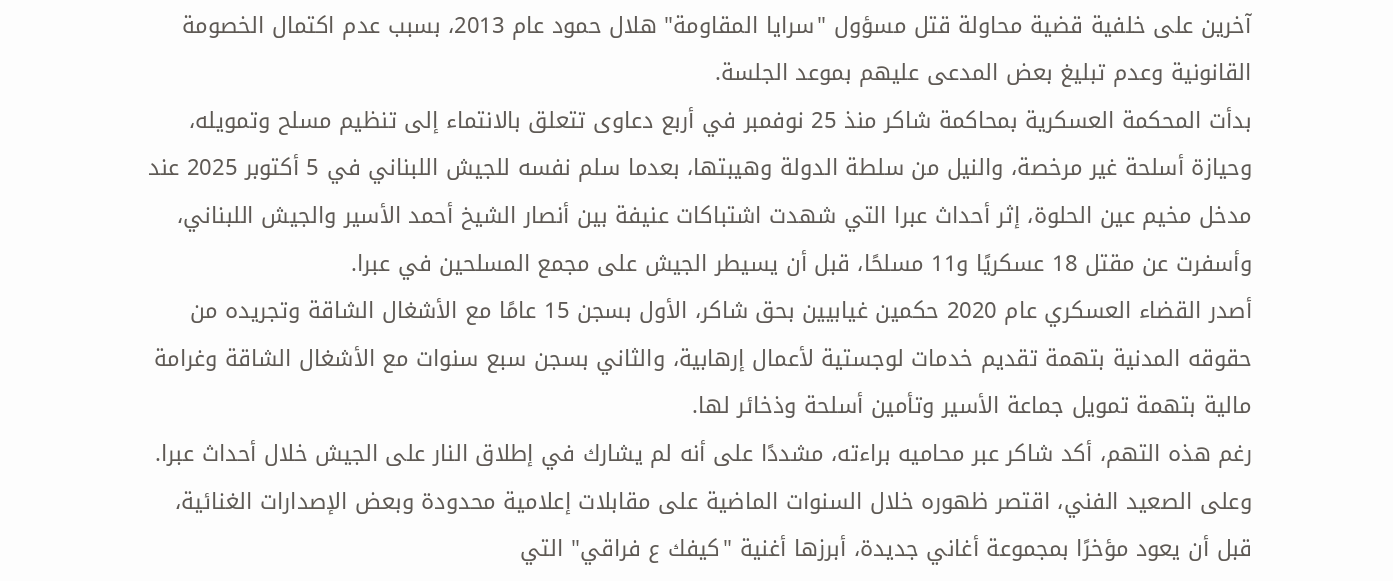آخرين على خلفية قضية محاولة قتل مسؤول "سرايا المقاومة" هلال حمود عام 2013، بسبب عدم اكتمال الخصومة القانونية وعدم تبليغ بعض المدعى عليهم بموعد الجلسة.
بدأت المحكمة العسكرية بمحاكمة شاكر منذ 25 نوفمبر في أربع دعاوى تتعلق بالانتماء إلى تنظيم مسلح وتمويله، وحيازة أسلحة غير مرخصة، والنيل من سلطة الدولة وهيبتها، بعدما سلم نفسه للجيش اللبناني في 5 أكتوبر 2025 عند مدخل مخيم عين الحلوة، إثر أحداث عبرا التي شهدت اشتباكات عنيفة بين أنصار الشيخ أحمد الأسير والجيش اللبناني، وأسفرت عن مقتل 18 عسكريًا و11 مسلحًا، قبل أن يسيطر الجيش على مجمع المسلحين في عبرا.
أصدر القضاء العسكري عام 2020 حكمين غيابيين بحق شاكر، الأول بسجن 15 عامًا مع الأشغال الشاقة وتجريده من حقوقه المدنية بتهمة تقديم خدمات لوجستية لأعمال إرهابية، والثاني بسجن سبع سنوات مع الأشغال الشاقة وغرامة مالية بتهمة تمويل جماعة الأسير وتأمين أسلحة وذخائر لها.
رغم هذه التهم، أكد شاكر عبر محاميه براءته، مشددًا على أنه لم يشارك في إطلاق النار على الجيش خلال أحداث عبرا. وعلى الصعيد الفني، اقتصر ظهوره خلال السنوات الماضية على مقابلات إعلامية محدودة وبعض الإصدارات الغنائية، قبل أن يعود مؤخرًا بمجموعة أغاني جديدة، أبرزها أغنية "كيفك ع فراقي" التي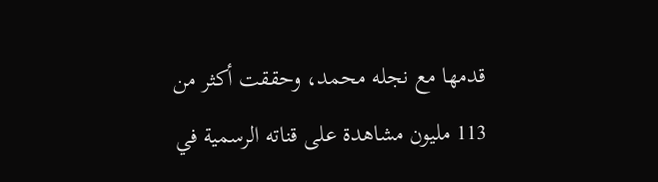قدمها مع نجله محمد، وحققت أكثر من 113 مليون مشاهدة على قناته الرسمية في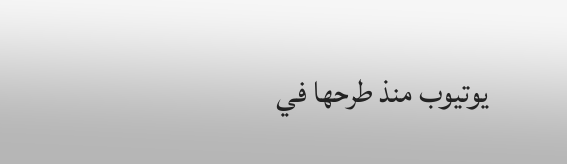يوتيوب منذ طرحها في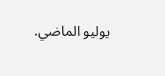يوليو الماضي.